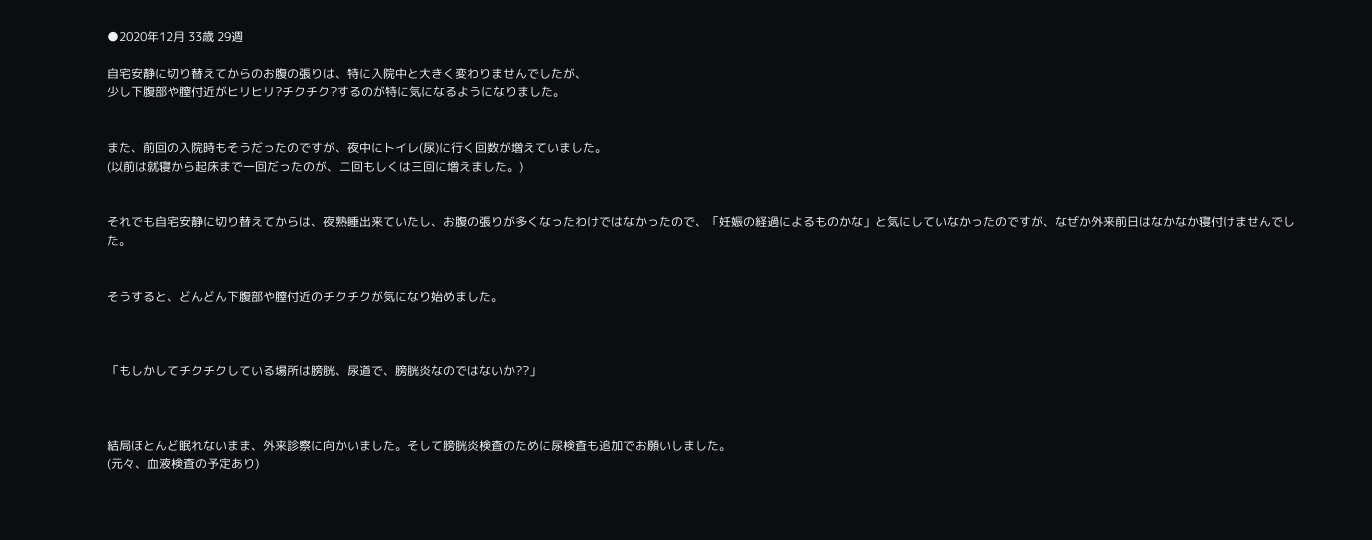●2020年12月 33歳 29週

自宅安静に切り替えてからのお腹の張りは、特に入院中と大きく変わりませんでしたが、
少し下腹部や膣付近がヒリヒリ?チクチク?するのが特に気になるようになりました。


また、前回の入院時もそうだったのですが、夜中にトイレ(尿)に行く回数が増えていました。
(以前は就寝から起床まで一回だったのが、二回もしくは三回に増えました。)


それでも自宅安静に切り替えてからは、夜熟睡出来ていたし、お腹の張りが多くなったわけではなかったので、「妊娠の経過によるものかな」と気にしていなかったのですが、なぜか外来前日はなかなか寝付けませんでした。


そうすると、どんどん下腹部や膣付近のチクチクが気になり始めました。



「もしかしてチクチクしている場所は膀胱、尿道で、膀胱炎なのではないか??」



結局ほとんど眠れないまま、外来診察に向かいました。そして膀胱炎検査のために尿検査も追加でお願いしました。
(元々、血液検査の予定あり)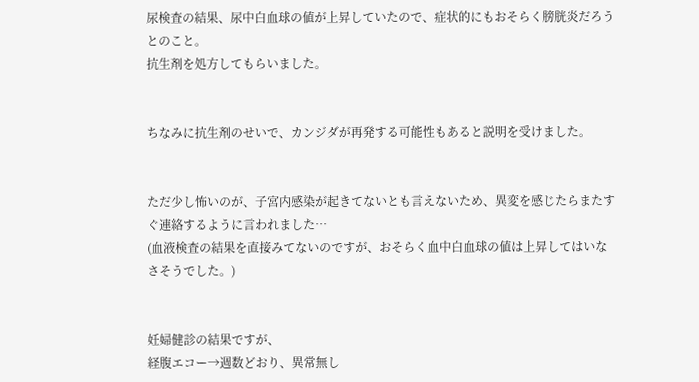尿検査の結果、尿中白血球の値が上昇していたので、症状的にもおそらく膀胱炎だろうとのこと。
抗生剤を処方してもらいました。


ちなみに抗生剤のせいで、カンジダが再発する可能性もあると説明を受けました。


ただ少し怖いのが、子宮内感染が起きてないとも言えないため、異変を感じたらまたすぐ連絡するように言われました…
(血液検査の結果を直接みてないのですが、おそらく血中白血球の値は上昇してはいなさそうでした。)


妊婦健診の結果ですが、
経腹エコー→週数どおり、異常無し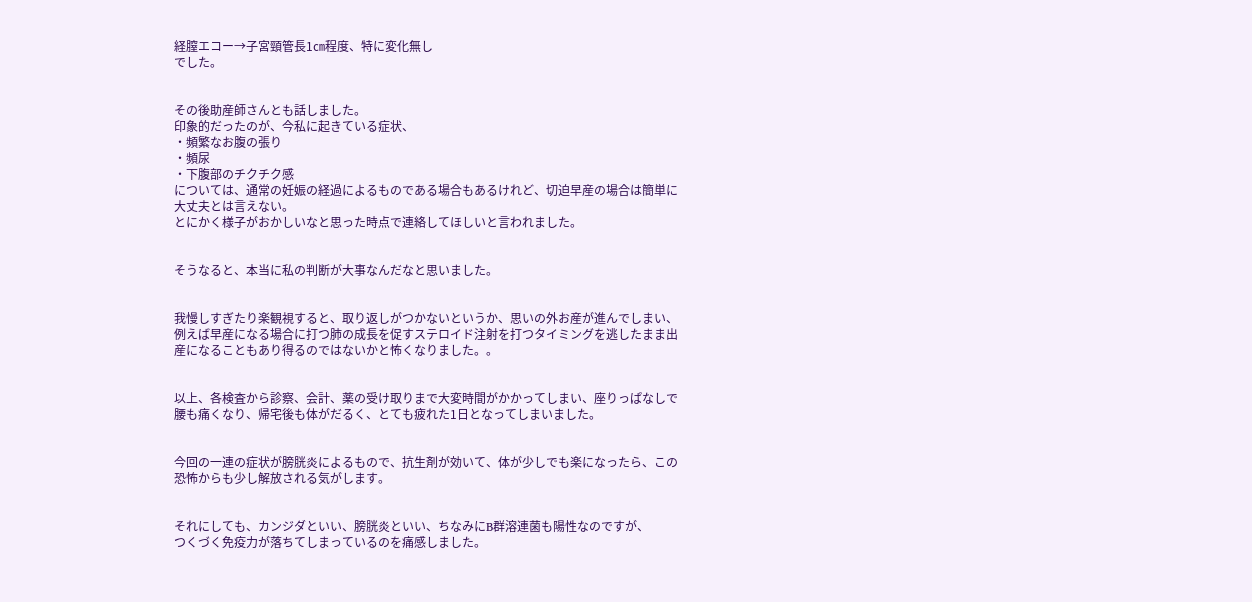経膣エコー→子宮頸管長1㎝程度、特に変化無し
でした。


その後助産師さんとも話しました。
印象的だったのが、今私に起きている症状、
・頻繁なお腹の張り
・頻尿
・下腹部のチクチク感
については、通常の妊娠の経過によるものである場合もあるけれど、切迫早産の場合は簡単に大丈夫とは言えない。
とにかく様子がおかしいなと思った時点で連絡してほしいと言われました。


そうなると、本当に私の判断が大事なんだなと思いました。


我慢しすぎたり楽観視すると、取り返しがつかないというか、思いの外お産が進んでしまい、例えば早産になる場合に打つ肺の成長を促すステロイド注射を打つタイミングを逃したまま出産になることもあり得るのではないかと怖くなりました。。


以上、各検査から診察、会計、薬の受け取りまで大変時間がかかってしまい、座りっぱなしで腰も痛くなり、帰宅後も体がだるく、とても疲れた1日となってしまいました。


今回の一連の症状が膀胱炎によるもので、抗生剤が効いて、体が少しでも楽になったら、この恐怖からも少し解放される気がします。


それにしても、カンジダといい、膀胱炎といい、ちなみにB群溶連菌も陽性なのですが、
つくづく免疫力が落ちてしまっているのを痛感しました。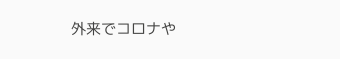外来でコロナや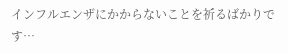インフルエンザにかからないことを祈るばかりです…